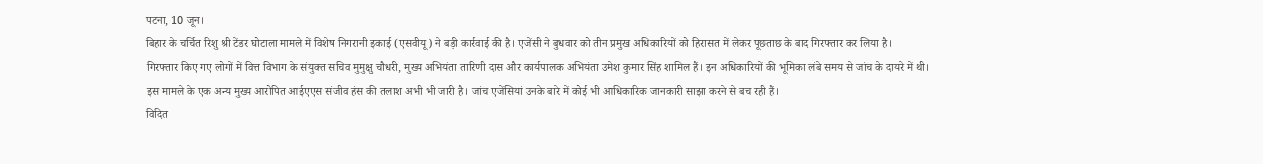पटना, 10 जून।
बिहार के चर्चित रिशु श्री टेंडर घोटाला मामले में विशेष निगरानी इकाई (एसवीयू) ने बड़ी कार्रवाई की है। एजेंसी ने बुधवार को तीन प्रमुख अधिकारियों को हिरासत में लेकर पूछताछ के बाद गिरफ्तार कर लिया है।
गिरफ्तार किए गए लोगों में वित्त विभाग के संयुक्त सचिव मुमुक्षु चौधरी, मुख्य अभियंता तारिणी दास और कार्यपालक अभियंता उमेश कुमार सिंह शामिल हैं। इन अधिकारियों की भूमिका लंबे समय से जांच के दायरे में थी।
इस मामले के एक अन्य मुख्य आरोपित आईएएस संजीव हंस की तलाश अभी भी जारी है। जांच एजेंसियां उनके बारे में कोई भी आधिकारिक जानकारी साझा करने से बच रही हैं।
विदित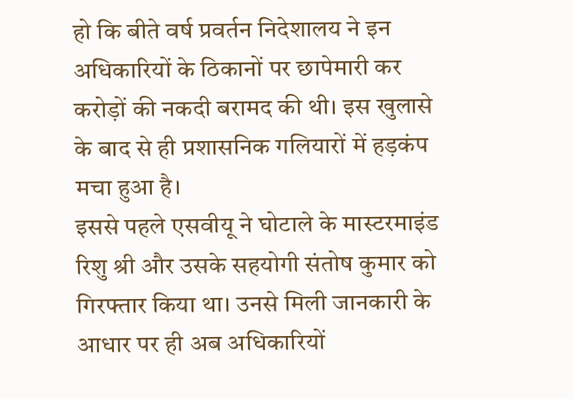हो कि बीते वर्ष प्रवर्तन निदेशालय ने इन अधिकारियों के ठिकानों पर छापेमारी कर करोड़ों की नकदी बरामद की थी। इस खुलासे के बाद से ही प्रशासनिक गलियारों में हड़कंप मचा हुआ है।
इससे पहले एसवीयू ने घोटाले के मास्टरमाइंड रिशु श्री और उसके सहयोगी संतोष कुमार को गिरफ्तार किया था। उनसे मिली जानकारी के आधार पर ही अब अधिकारियों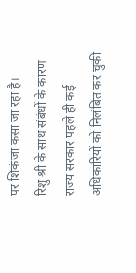पर शिकंजा कसा जा रहा है।
रिशु श्री के साथ संबंधों के कारण राज्य सरकार पहले ही कई अधिकारियों को निलंबित कर चुकी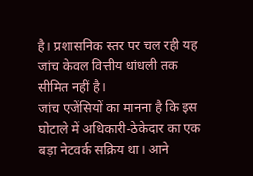है। प्रशासनिक स्तर पर चल रही यह जांच केवल वित्तीय धांधली तक सीमित नहीं है।
जांच एजेंसियों का मानना है कि इस घोटाले में अधिकारी-ठेकेदार का एक बड़ा नेटवर्क सक्रिय था। आने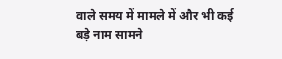वाले समय में मामले में और भी कई बड़े नाम सामने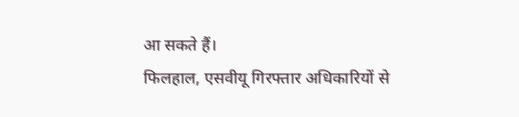आ सकते हैं।
फिलहाल, एसवीयू गिरफ्तार अधिकारियों से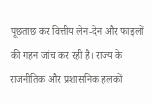पूछताछ कर वित्तीय लेन-देन और फाइलों की गहन जांच कर रही है। राज्य के राजनीतिक और प्रशासनिक हलकों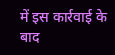में इस कार्रवाई के बाद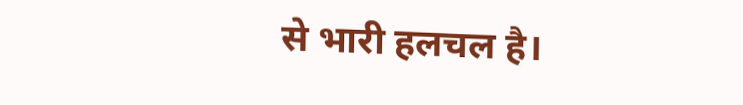से भारी हलचल है।